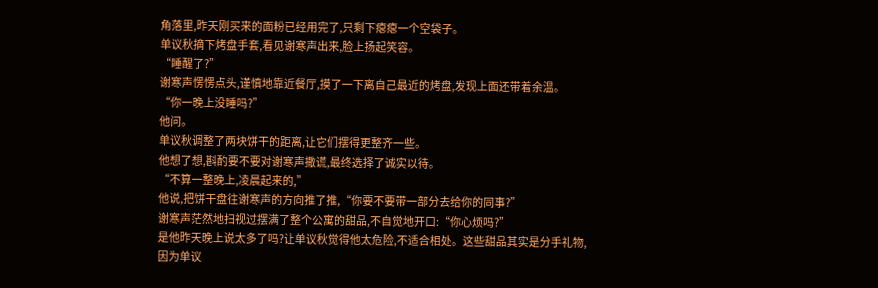角落里,昨天刚买来的面粉已经用完了,只剩下瘪瘪一个空袋子。
单议秋摘下烤盘手套,看见谢寒声出来,脸上扬起笑容。
“睡醒了?”
谢寒声愣愣点头,谨慎地靠近餐厅,摸了一下离自己最近的烤盘,发现上面还带着余温。
“你一晚上没睡吗?”
他问。
单议秋调整了两块饼干的距离,让它们摆得更整齐一些。
他想了想,斟酌要不要对谢寒声撒谎,最终选择了诚实以待。
“不算一整晚上,凌晨起来的,”
他说,把饼干盘往谢寒声的方向推了推,“你要不要带一部分去给你的同事?”
谢寒声茫然地扫视过摆满了整个公寓的甜品,不自觉地开口:“你心烦吗?”
是他昨天晚上说太多了吗?让单议秋觉得他太危险,不适合相处。这些甜品其实是分手礼物,因为单议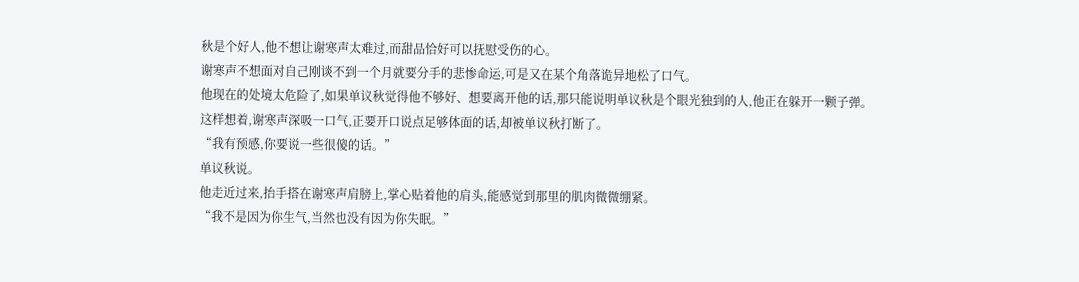秋是个好人,他不想让谢寒声太难过,而甜品恰好可以抚慰受伤的心。
谢寒声不想面对自己刚谈不到一个月就要分手的悲惨命运,可是又在某个角落诡异地松了口气。
他现在的处境太危险了,如果单议秋觉得他不够好、想要离开他的话,那只能说明单议秋是个眼光独到的人,他正在躲开一颗子弹。
这样想着,谢寒声深吸一口气,正要开口说点足够体面的话,却被单议秋打断了。
“我有预感,你要说一些很傻的话。”
单议秋说。
他走近过来,抬手搭在谢寒声肩膀上,掌心贴着他的肩头,能感觉到那里的肌肉微微绷紧。
“我不是因为你生气,当然也没有因为你失眠。”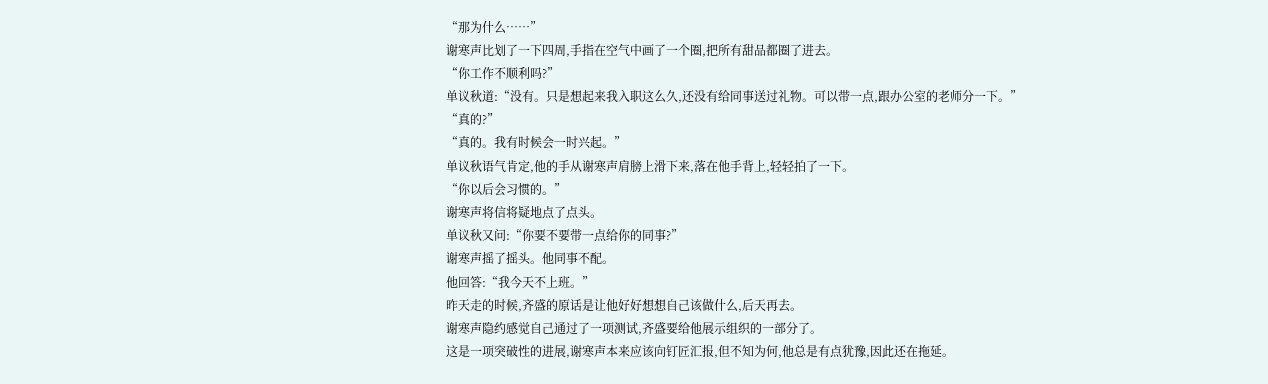“那为什么……”
谢寒声比划了一下四周,手指在空气中画了一个圈,把所有甜品都圈了进去。
“你工作不顺利吗?”
单议秋道:“没有。只是想起来我入职这么久,还没有给同事送过礼物。可以带一点,跟办公室的老师分一下。”
“真的?”
“真的。我有时候会一时兴起。”
单议秋语气肯定,他的手从谢寒声肩膀上滑下来,落在他手背上,轻轻拍了一下。
“你以后会习惯的。”
谢寒声将信将疑地点了点头。
单议秋又问:“你要不要带一点给你的同事?”
谢寒声摇了摇头。他同事不配。
他回答:“我今天不上班。”
昨天走的时候,齐盛的原话是让他好好想想自己该做什么,后天再去。
谢寒声隐约感觉自己通过了一项测试,齐盛要给他展示组织的一部分了。
这是一项突破性的进展,谢寒声本来应该向钉匠汇报,但不知为何,他总是有点犹豫,因此还在拖延。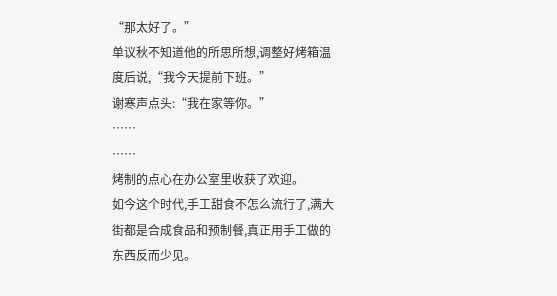“那太好了。”
单议秋不知道他的所思所想,调整好烤箱温度后说,“我今天提前下班。”
谢寒声点头:“我在家等你。”
……
……
烤制的点心在办公室里收获了欢迎。
如今这个时代,手工甜食不怎么流行了,满大街都是合成食品和预制餐,真正用手工做的东西反而少见。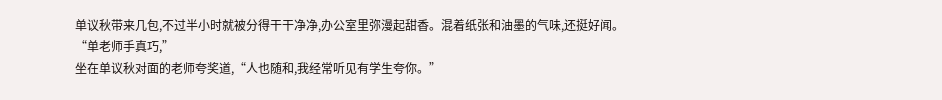单议秋带来几包,不过半小时就被分得干干净净,办公室里弥漫起甜香。混着纸张和油墨的气味,还挺好闻。
“单老师手真巧,”
坐在单议秋对面的老师夸奖道,“人也随和,我经常听见有学生夸你。”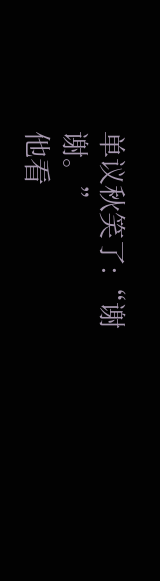单议秋笑了:“谢谢。”
他看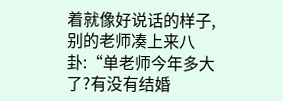着就像好说话的样子,别的老师凑上来八卦:“单老师今年多大了?有没有结婚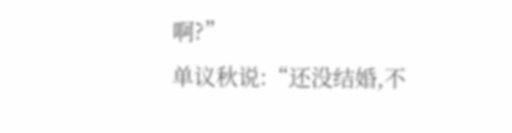啊?”
单议秋说:“还没结婚,不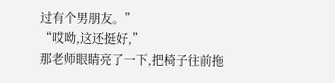过有个男朋友。”
“哎呦,这还挺好,”
那老师眼睛亮了一下,把椅子往前拖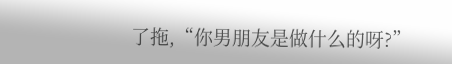了拖,“你男朋友是做什么的呀?”